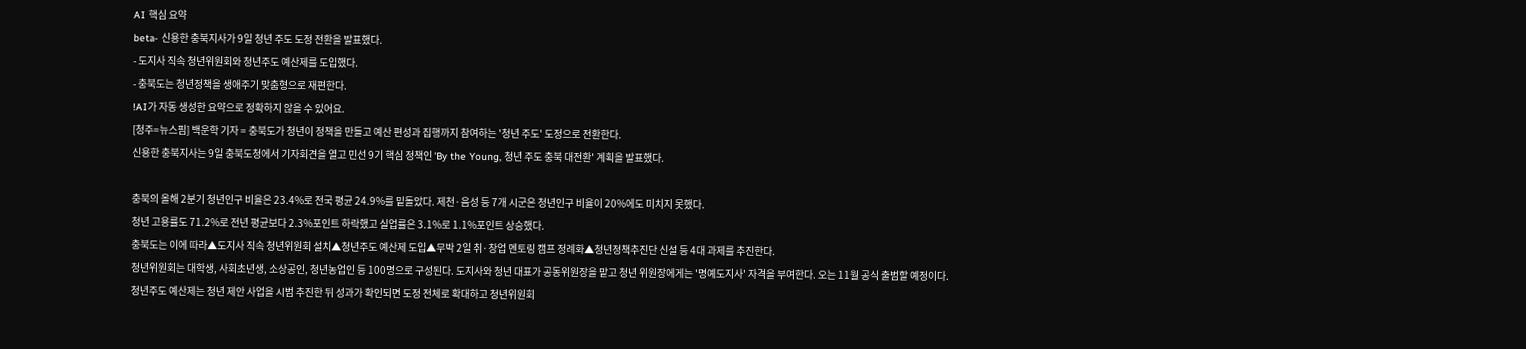AI 핵심 요약
beta- 신용한 충북지사가 9일 청년 주도 도정 전환을 발표했다.
- 도지사 직속 청년위원회와 청년주도 예산제를 도입했다.
- 충북도는 청년정책을 생애주기 맞춤형으로 재편한다.
!AI가 자동 생성한 요약으로 정확하지 않을 수 있어요.
[청주=뉴스핌] 백운학 기자 = 충북도가 청년이 정책을 만들고 예산 편성과 집행까지 참여하는 '청년 주도' 도정으로 전환한다.
신용한 충북지사는 9일 충북도청에서 기자회견을 열고 민선 9기 핵심 정책인 'By the Young, 청년 주도 충북 대전환' 계획을 발표했다.

충북의 올해 2분기 청년인구 비율은 23.4%로 전국 평균 24.9%를 밑돌았다. 제천·음성 등 7개 시군은 청년인구 비율이 20%에도 미치지 못했다.
청년 고용률도 71.2%로 전년 평균보다 2.3%포인트 하락했고 실업률은 3.1%로 1.1%포인트 상승했다.
충북도는 이에 따라▲도지사 직속 청년위원회 설치▲청년주도 예산제 도입▲무박 2일 취·창업 멘토링 캠프 정례화▲청년정책추진단 신설 등 4대 과제를 추진한다.
청년위원회는 대학생, 사회초년생, 소상공인, 청년농업인 등 100명으로 구성된다. 도지사와 청년 대표가 공동위원장을 맡고 청년 위원장에게는 '명예도지사' 자격을 부여한다. 오는 11월 공식 출범할 예정이다.
청년주도 예산제는 청년 제안 사업을 시범 추진한 뒤 성과가 확인되면 도정 전체로 확대하고 청년위원회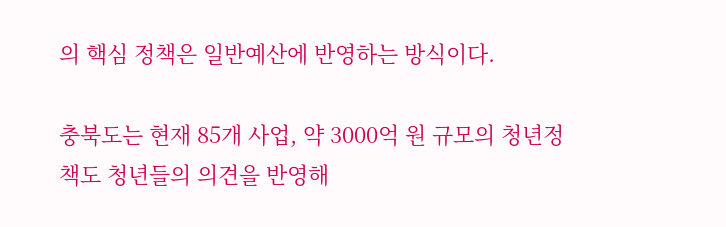의 핵심 정책은 일반예산에 반영하는 방식이다.

충북도는 현재 85개 사업, 약 3000억 원 규모의 청년정책도 청년들의 의견을 반영해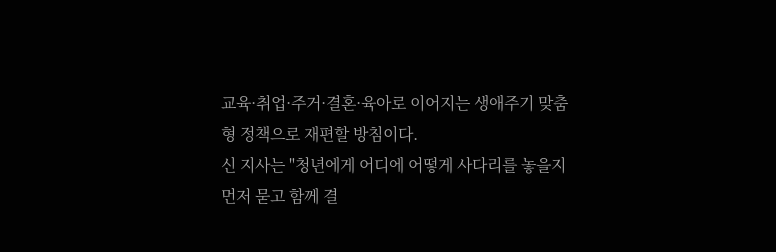교육·취업·주거·결혼·육아로 이어지는 생애주기 맞춤형 정책으로 재편할 방침이다.
신 지사는 "청년에게 어디에 어떻게 사다리를 놓을지 먼저 묻고 함께 결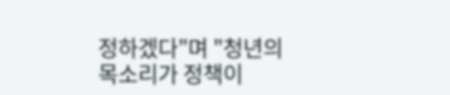정하겠다"며 "청년의 목소리가 정책이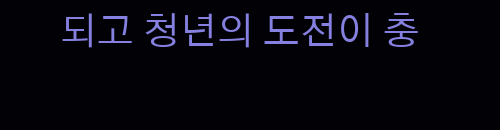되고 청년의 도전이 충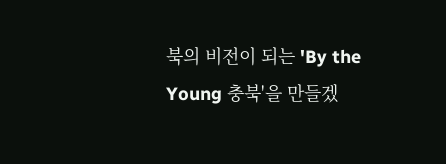북의 비전이 되는 'By the Young 충북'을 만들겠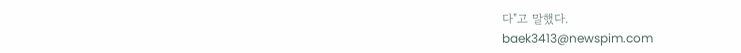다"고 말했다.
baek3413@newspim.com